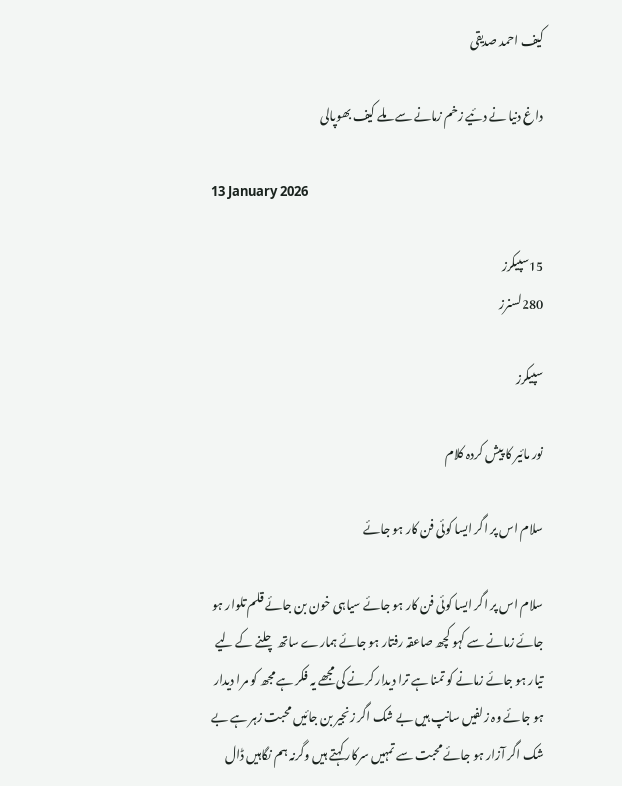کیف احمد صدیقی

داغ دنیا نے دئیے زخم زمانے سے ملے کیف بھوپالی

13 January 2026

15سپیکرز
280لسنرز

سپیکرز

نور مائیر کا پیش کردہ کلام

سلام اس پر اگر ایسا کوئی فن کار ہو جائے

سلام اس پر اگر ایسا کوئی فن کار ہو جائے سیاہی خون بن جائے قلم تلوار ہو جائے زمانے سے کہو کچھ صاعقہ رفتار ہو جائے ہمارے ساتھ چلنے کے لیے تیار ہو جائے زمانے کو تمنا ہے ترا دیدار کرنے کی مجھے یہ فکر ہے مجھ کو مرا دیدار ہو جائے وہ زلفیں سانپ ہیں بے شک اگر زنجیر بن جائیں محبت زہر ہے بے شک اگر آزار ہو جائے محبت سے تمہیں سرکار کہتے ہیں وگرنہ ہم نگاہیں ڈال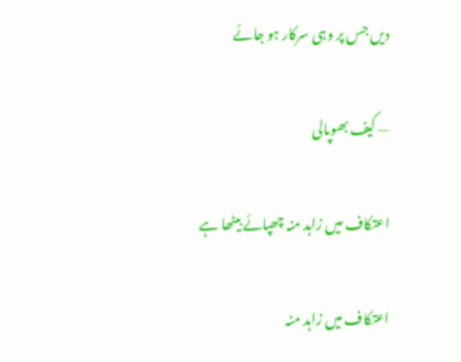دیں جس پر وہی سرکار ہو جائے

— کیف بھوپالی

اعتکاف میں زاہد منہ چھپائے بیٹھا ہے

اعتکاف میں زاہد منہ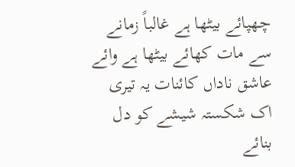چھپائے بیٹھا ہے غالباً زمانے سے مات کھائے بیٹھا ہے وائے عاشق ناداں کائنات یہ تیری اک شکستہ شیشے کو دل بنائے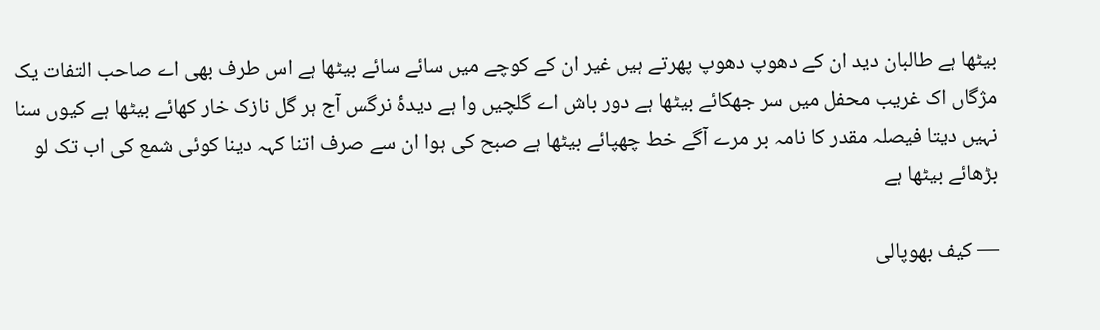بیٹھا ہے طالبان دید ان کے دھوپ دھوپ پھرتے ہیں غیر ان کے کوچے میں سائے سائے بیٹھا ہے اس طرف بھی اے صاحب التفات یک مژگاں اک غریب محفل میں سر جھکائے بیٹھا ہے دور باش اے گلچیں وا ہے دیدۂ نرگس آج ہر گل نازک خار کھائے بیٹھا ہے کیوں سنا نہیں دیتا فیصلہ مقدر کا نامہ بر مرے آگے خط چھپائے بیٹھا ہے صبح کی ہوا ان سے صرف اتنا کہہ دینا کوئی شمع کی اب تک لو بڑھائے بیٹھا ہے

— کیف بھوپالی